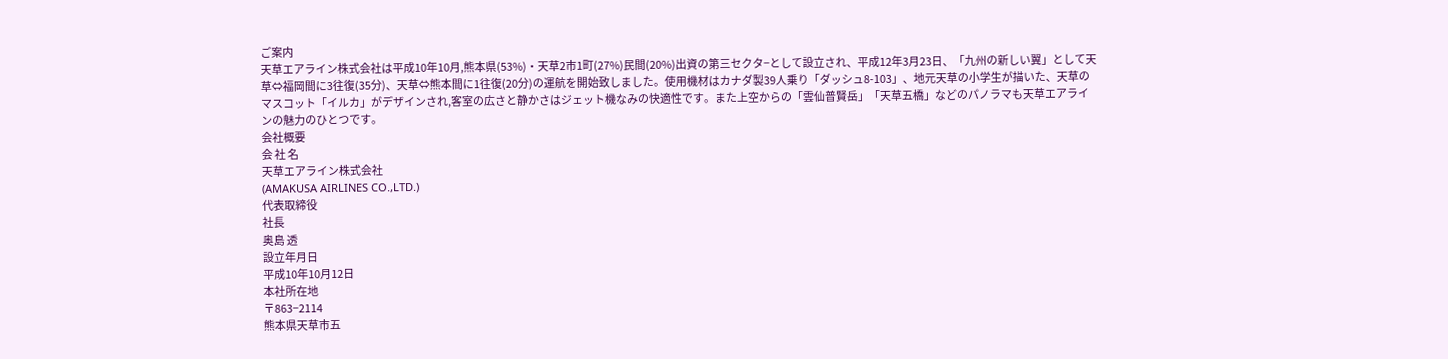ご案内
天草エアライン株式会社は平成10年10月,熊本県(53%)・天草2市1町(27%)民間(20%)出資の第三セクタ−として設立され、平成12年3月23日、「九州の新しい翼」として天草⇔福岡間に3往復(35分)、天草⇔熊本間に1往復(20分)の運航を開始致しました。使用機材はカナダ製39人乗り「ダッシュ8-103」、地元天草の小学生が描いた、天草のマスコット「イルカ」がデザインされ,客室の広さと静かさはジェット機なみの快適性です。また上空からの「雲仙普賢岳」「天草五橋」などのパノラマも天草エアラインの魅力のひとつです。
会社概要
会 社 名
天草エアライン株式会社
(AMAKUSA AIRLINES CO.,LTD.)
代表取締役
社長
奥島 透
設立年月日
平成10年10月12日
本社所在地
〒863−2114
熊本県天草市五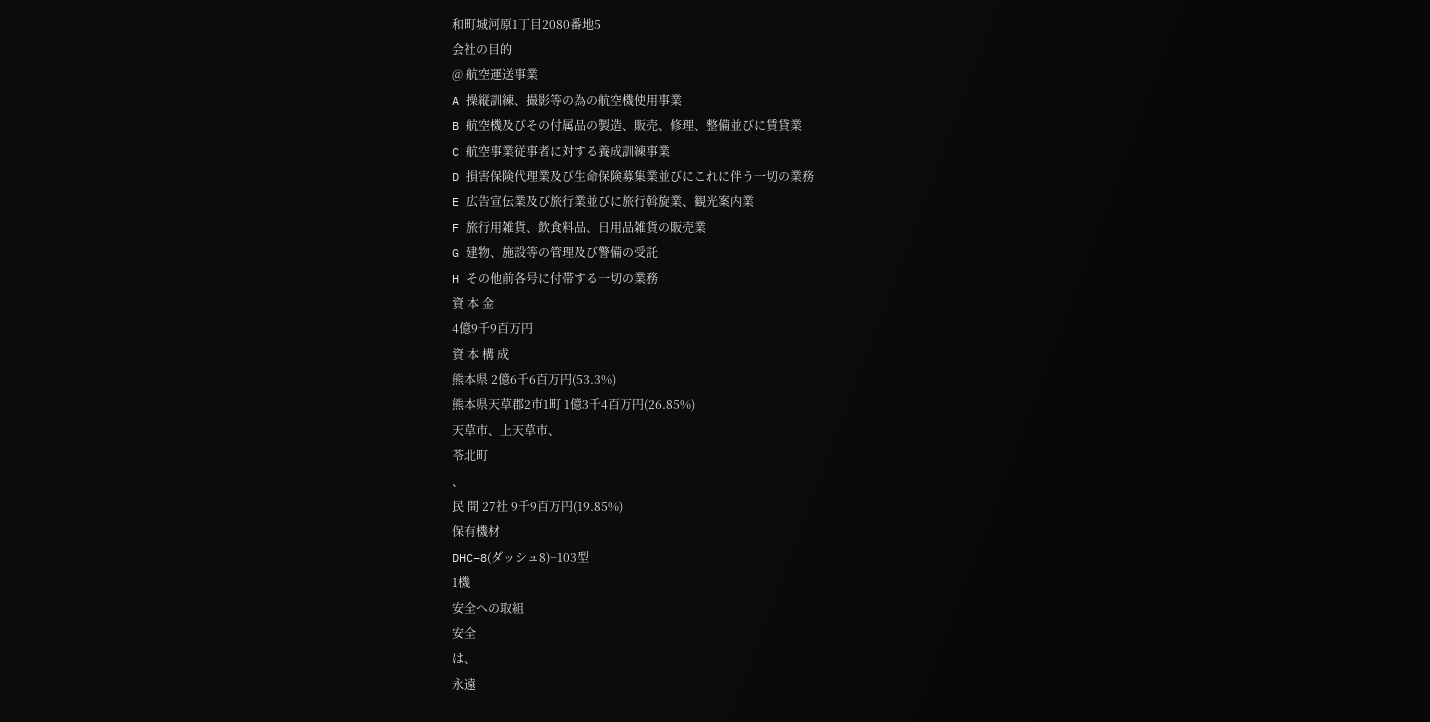和町城河原1丁目2080番地5
会社の目的
@ 航空運送事業
A 操縦訓練、撮影等の為の航空機使用事業
B 航空機及びその付属品の製造、販売、修理、整備並びに賃貸業
C 航空事業従事者に対する養成訓練事業
D 損害保険代理業及び生命保険募集業並びにこれに伴う一切の業務
E 広告宣伝業及び旅行業並びに旅行斡旋業、観光案内業
F 旅行用雑貨、飲食料品、日用品雑貨の販売業
G 建物、施設等の管理及び警備の受託
H その他前各号に付帯する一切の業務
資 本 金
4億9千9百万円
資 本 構 成
熊本県 2億6千6百万円(53.3%)
熊本県天草郡2市1町 1億3千4百万円(26.85%)
天草市、上天草市、
苓北町
、
民 間 27社 9千9百万円(19.85%)
保有機材
DHC−8(ダッシュ8)−103型
1機
安全への取組
安全
は、
永遠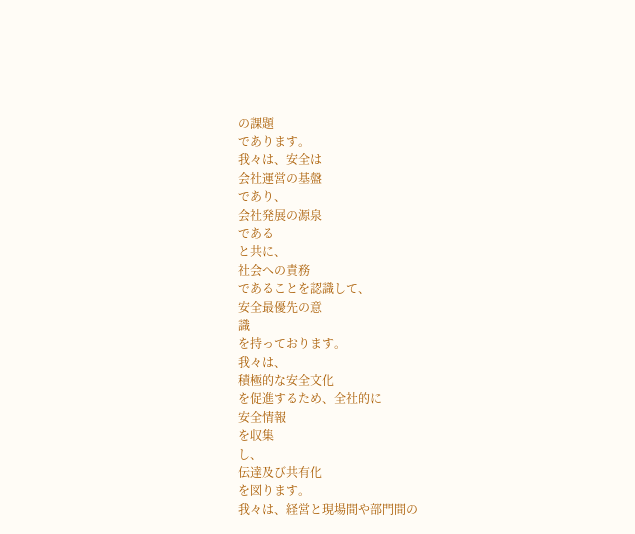の課題
であります。
我々は、安全は
会社運営の基盤
であり、
会社発展の源泉
である
と共に、
社会への責務
であることを認識して、
安全最優先の意
識
を持っております。
我々は、
積極的な安全文化
を促進するため、全社的に
安全情報
を収集
し、
伝達及び共有化
を図ります。
我々は、経営と現場間や部門間の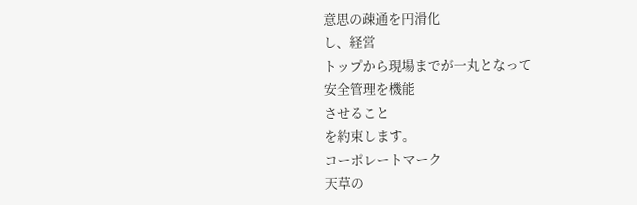意思の疎通を円滑化
し、経営
トップから現場までが一丸となって
安全管理を機能
させること
を約束します。
コーポレートマーク
天草の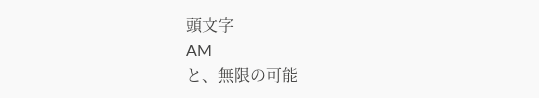頭文字
AM
と、無限の可能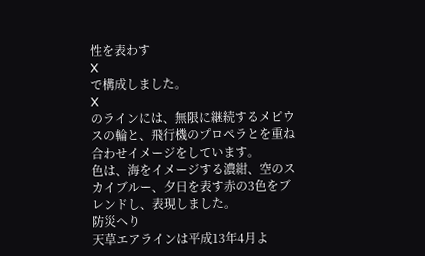性を表わす
X
で構成しました。
X
のラインには、無限に継続するメピウスの輪と、飛行機のプロペラとを重ね合わせイメージをしています。
色は、海をイメージする濃紺、空のスカイブルー、夕日を表す赤の3色をブレンドし、表現しました。
防災へり
天草エアラインは平成13年4月よ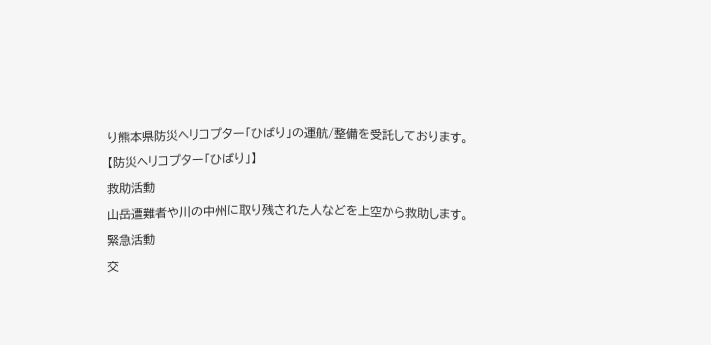り熊本県防災ヘリコプター「ひばり」の運航/整備を受託しております。
【防災ヘリコプター「ひばり」】
救助活動
山岳遭難者や川の中州に取り残された人などを上空から救助します。
緊急活動
交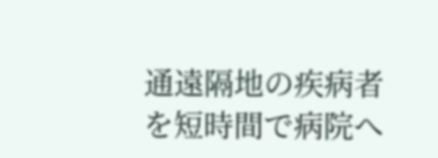通遠隔地の疾病者を短時間で病院へ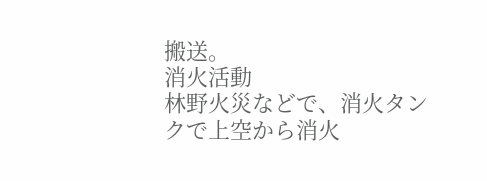搬送。
消火活動
林野火災などで、消火タンクで上空から消火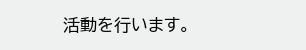活動を行います。